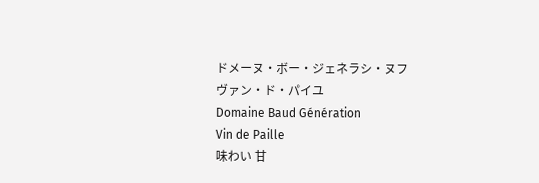ドメーヌ・ボー・ジェネラシ・ヌフ
ヴァン・ド・パイユ
Domaine Baud Génération
Vin de Paille
味わい 甘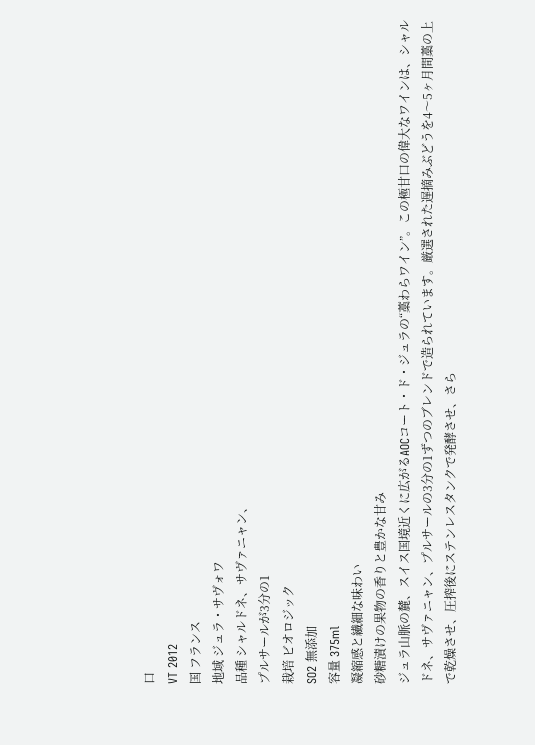口
VT 2012
国 フランス
地域 ジュラ・サヴォワ
品種 シャルドネ、サヴァニャン、
プルサールが3分の1
栽培 ビオロジック
SO2 無添加
容量 375ml
凝縮感と繊細な味わい
砂糖漬けの果物の香りと豊かな甘み
ジュラ山脈の麓、スイス国境近くに広がるAOCコート・ド・ジュラの“藁わらワイン”。この極甘口の偉大なワインは、シャルドネ、サヴァニャン、プルサールの3分の1ずつのブレンドで造られています。厳選された遅摘みぶどうを4〜5ヶ月間藁の上で乾燥させ、圧搾後にステンレスタンクで発酵させ、さら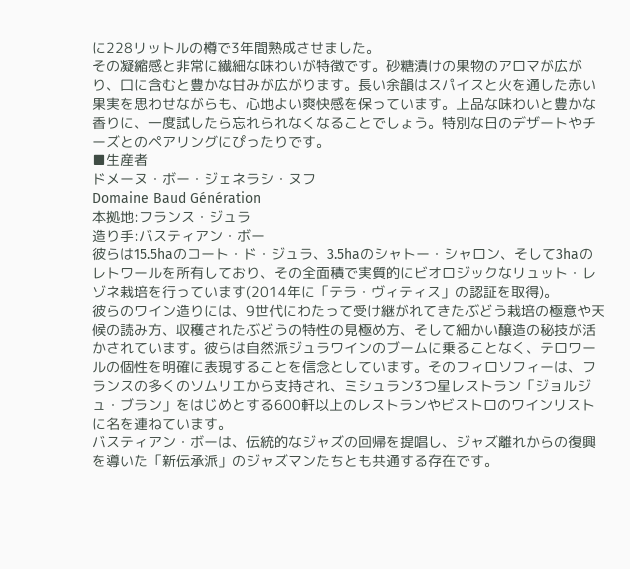に228リットルの樽で3年間熟成させました。
その凝縮感と非常に繊細な味わいが特徴です。砂糖漬けの果物のアロマが広がり、口に含むと豊かな甘みが広がります。長い余韻はスパイスと火を通した赤い果実を思わせながらも、心地よい爽快感を保っています。上品な味わいと豊かな香りに、一度試したら忘れられなくなることでしょう。特別な日のデザートやチーズとのペアリングにぴったりです。
■生産者
ドメーヌ・ボー・ジェネラシ・ヌフ
Domaine Baud Génération
本拠地:フランス・ジュラ
造り手:バスティアン・ボー
彼らは15.5haのコート・ド・ジュラ、3.5haのシャトー・シャロン、そして3haのレトワールを所有しており、その全面積で実質的にビオロジックなリュット・レゾネ栽培を行っています(2014年に「テラ・ヴィティス」の認証を取得)。
彼らのワイン造りには、9世代にわたって受け継がれてきたぶどう栽培の極意や天候の読み方、収穫されたぶどうの特性の見極め方、そして細かい醸造の秘技が活かされています。彼らは自然派ジュラワインのブームに乗ることなく、テロワールの個性を明確に表現することを信念としています。そのフィロソフィーは、フランスの多くのソムリエから支持され、ミシュラン3つ星レストラン「ジョルジュ・ブラン」をはじめとする600軒以上のレストランやビストロのワインリストに名を連ねています。
バスティアン・ボーは、伝統的なジャズの回帰を提唱し、ジャズ離れからの復興を導いた「新伝承派」のジャズマンたちとも共通する存在です。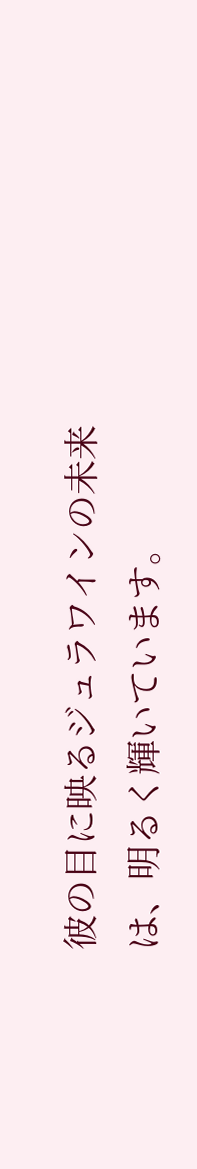彼の目に映るジュラワインの未来は、明るく輝いています。